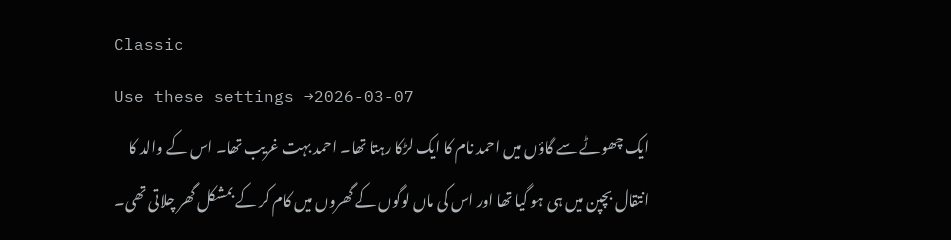Classic
Use these settings →2026-03-07
ایک چھوٹے سے گاؤں میں احمد نام کا ایک لڑکا رہتا تھا۔ احمد بہت غریب تھا۔ اس کے والد کا انتقال بچپن میں ہی ہو گیا تھا اور اس کی ماں لوگوں کے گھروں میں کام کر کے بمشکل گھر چلاتی تھی۔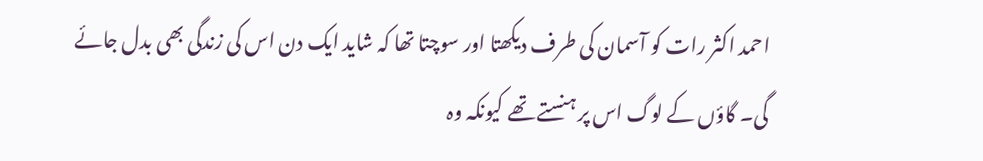احمد اکثر رات کو آسمان کی طرف دیکھتا اور سوچتا تھا کہ شاید ایک دن اس کی زندگی بھی بدل جائے گی۔ گاؤں کے لوگ اس پر ہنستے تھے کیونکہ وہ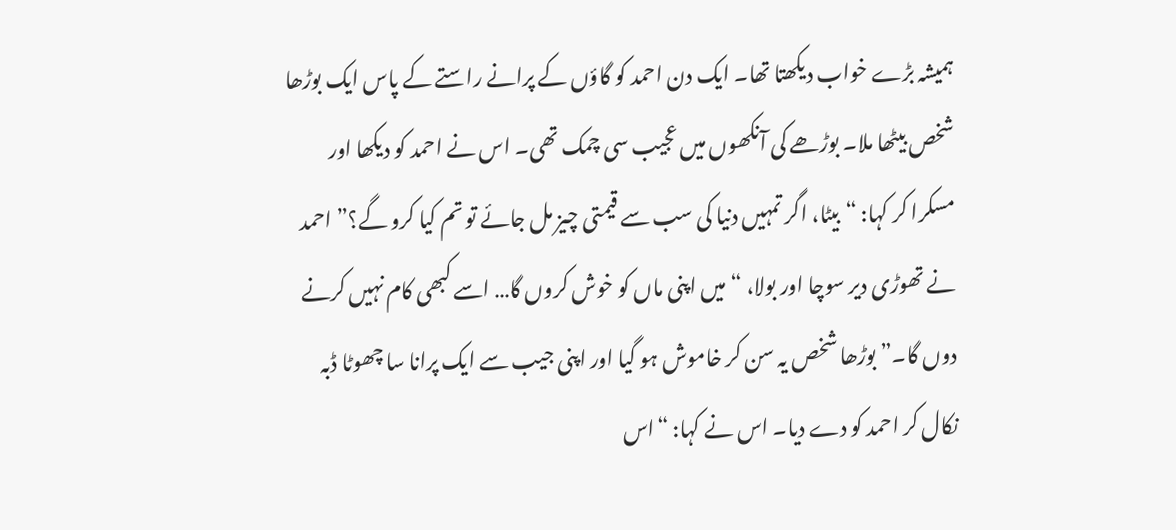ہمیشہ بڑے خواب دیکھتا تھا۔ ایک دن احمد کو گاؤں کے پرانے راستے کے پاس ایک بوڑھا شخص بیٹھا ملا۔ بوڑھے کی آنکھوں میں عجیب سی چمک تھی۔ اس نے احمد کو دیکھا اور مسکرا کر کہا: “بیٹا، اگر تمہیں دنیا کی سب سے قیمتی چیز مل جائے تو تم کیا کرو گے؟” احمد نے تھوڑی دیر سوچا اور بولا، “میں اپنی ماں کو خوش کروں گا… اسے کبھی کام نہیں کرنے دوں گا۔” بوڑھا شخص یہ سن کر خاموش ہو گیا اور اپنی جیب سے ایک پرانا سا چھوٹا ڈبہ نکال کر احمد کو دے دیا۔ اس نے کہا: “اس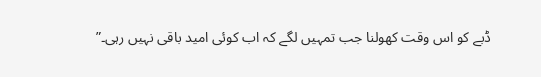ڈبے کو اس وقت کھولنا جب تمہیں لگے کہ اب کوئی امید باقی نہیں رہی۔”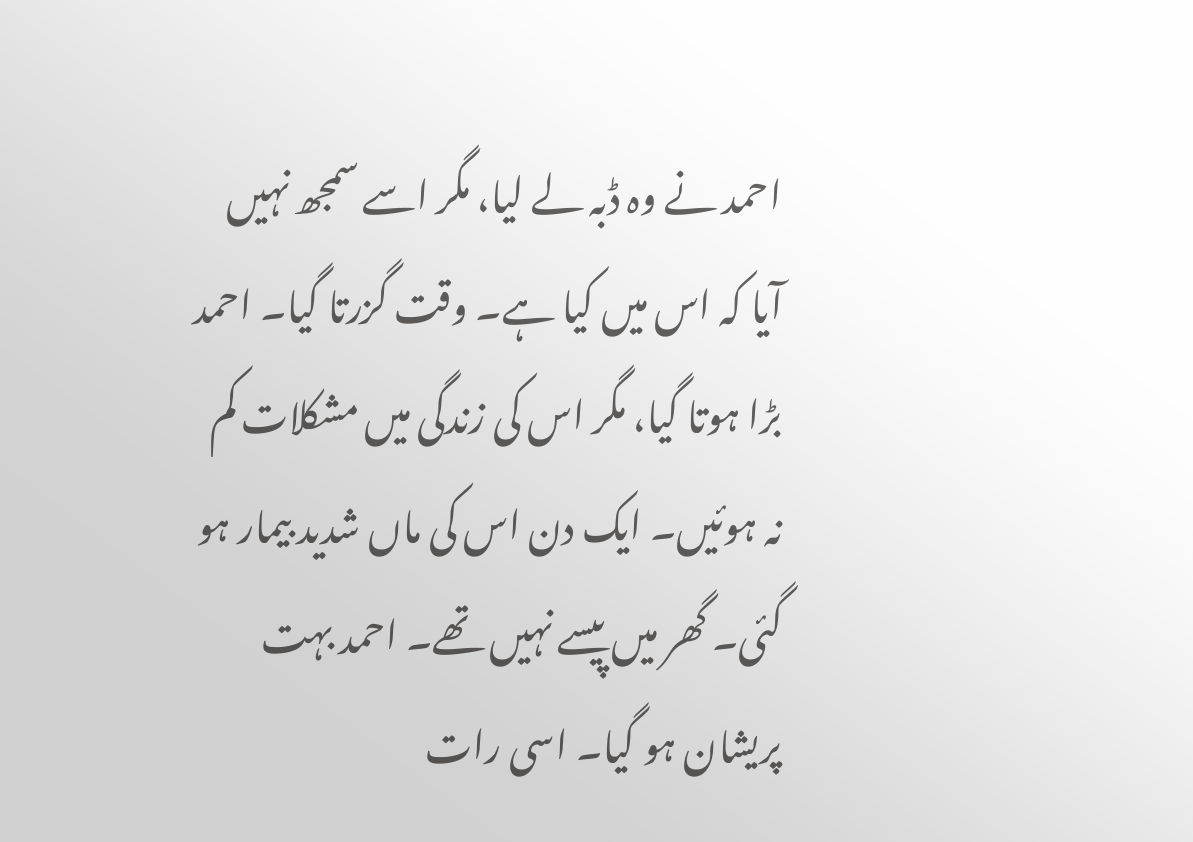احمد نے وہ ڈبہ لے لیا، مگر اسے سمجھ نہیں آیا کہ اس میں کیا ہے۔ وقت گزرتا گیا۔ احمد بڑا ہوتا گیا، مگر اس کی زندگی میں مشکلات کم نہ ہوئیں۔ ایک دن اس کی ماں شدید بیمار ہو گئی۔ گھر میں پیسے نہیں تھے۔ احمد بہت پریشان ہو گیا۔ اسی رات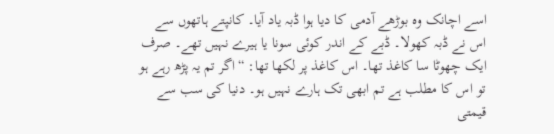اسے اچانک وہ بوڑھے آدمی کا دیا ہوا ڈبہ یاد آیا۔ کانپتے ہاتھوں سے اس نے ڈبہ کھولا۔ ڈبے کے اندر کوئی سونا یا ہیرے نہیں تھے۔ صرف ایک چھوٹا سا کاغذ تھا۔ اس کاغذ پر لکھا تھا: “اگر تم یہ پڑھ رہے ہو تو اس کا مطلب ہے تم ابھی تک ہارے نہیں ہو۔ دنیا کی سب سے قیمتی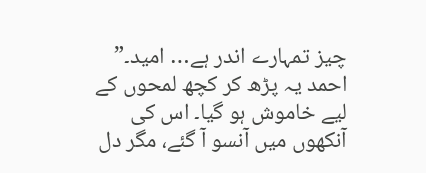چیز تمہارے اندر ہے… امید۔” احمد یہ پڑھ کر کچھ لمحوں کے لیے خاموش ہو گیا۔ اس کی آنکھوں میں آنسو آ گئے، مگر دل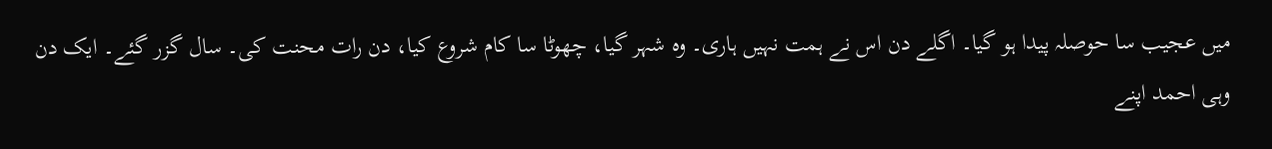میں عجیب سا حوصلہ پیدا ہو گیا۔ اگلے دن اس نے ہمت نہیں ہاری۔ وہ شہر گیا، چھوٹا سا کام شروع کیا، دن رات محنت کی۔ سال گزر گئے۔ ایک دن وہی احمد اپنے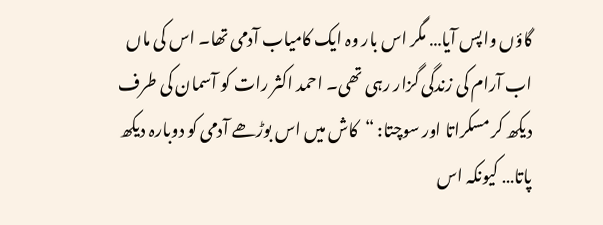گاؤں واپس آیا… مگر اس بار وہ ایک کامیاب آدمی تھا۔ اس کی ماں اب آرام کی زندگی گزار رہی تھی۔ احمد اکثر رات کو آسمان کی طرف دیکھ کر مسکراتا اور سوچتا: “کاش میں اس بوڑھے آدمی کو دوبارہ دیکھ پاتا… کیونکہ اس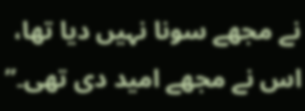نے مجھے سونا نہیں دیا تھا، اس نے مجھے امید دی تھی۔”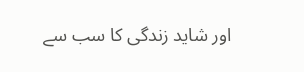اور شاید زندگی کا سب سے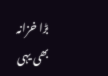بڑا خزانہ بھی یہی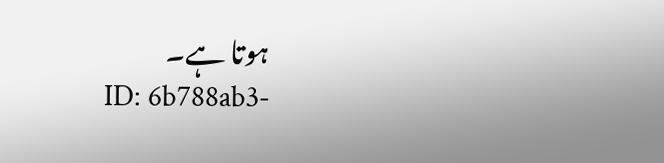ہوتا ہے۔
ID: 6b788ab3-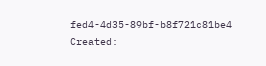fed4-4d35-89bf-b8f721c81be4
Created: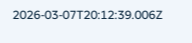2026-03-07T20:12:39.006Z